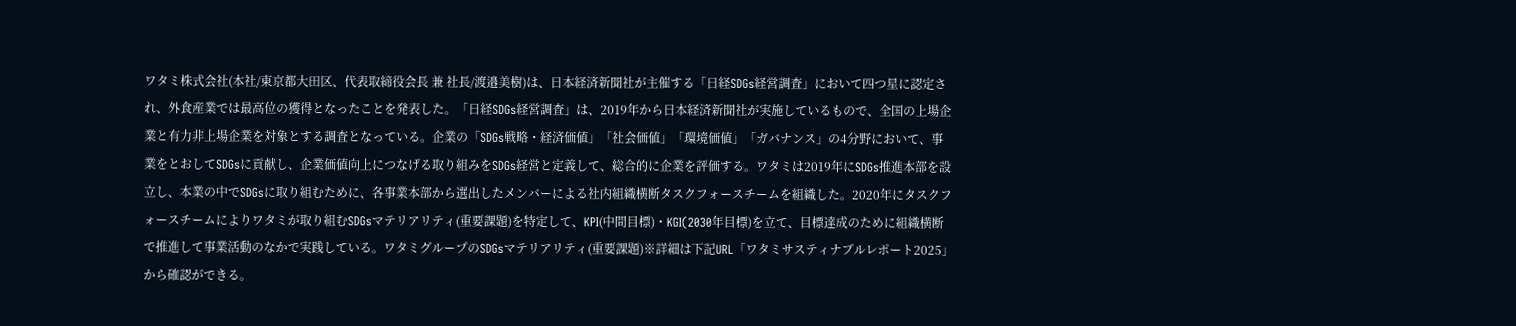ワタミ株式会社(本社/東京都大田区、代表取締役会長 兼 社長/渡邉美樹)は、日本経済新聞社が主催する「日経SDGs経営調査」において四つ星に認定され、外食産業では最高位の獲得となったことを発表した。「日経SDGs経営調査」は、2019年から日本経済新聞社が実施しているもので、全国の上場企業と有力非上場企業を対象とする調査となっている。企業の「SDGs戦略・経済価値」「社会価値」「環境価値」「ガバナンス」の4分野において、事業をとおしてSDGsに貢献し、企業価値向上につなげる取り組みをSDGs経営と定義して、総合的に企業を評価する。ワタミは2019年にSDGs推進本部を設立し、本業の中でSDGsに取り組むために、各事業本部から選出したメンバーによる社内組織横断タスクフォースチームを組織した。2020年にタスクフォースチームによりワタミが取り組むSDGsマテリアリティ(重要課題)を特定して、KPI(中間目標)・KGI(2030年目標)を立て、目標達成のために組織横断で推進して事業活動のなかで実践している。ワタミグループのSDGsマテリアリティ(重要課題)※詳細は下記URL「ワタミサスティナブルレポート2025」から確認ができる。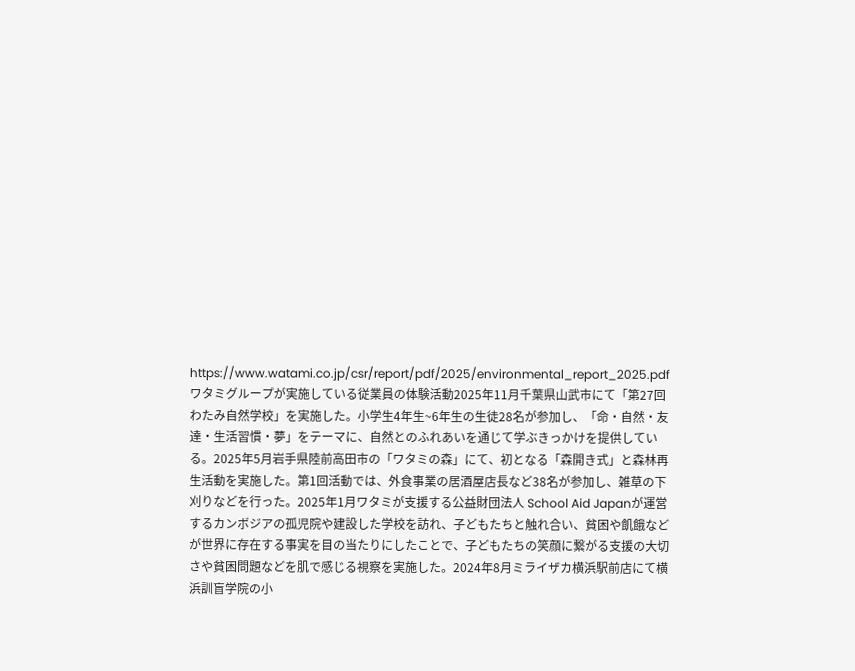https://www.watami.co.jp/csr/report/pdf/2025/environmental_report_2025.pdfワタミグループが実施している従業員の体験活動2025年11月千葉県山武市にて「第27回わたみ自然学校」を実施した。小学生4年生~6年生の生徒28名が参加し、「命・自然・友達・生活習慣・夢」をテーマに、自然とのふれあいを通じて学ぶきっかけを提供している。2025年5月岩手県陸前高田市の「ワタミの森」にて、初となる「森開き式」と森林再生活動を実施した。第1回活動では、外食事業の居酒屋店長など38名が参加し、雑草の下刈りなどを行った。2025年1月ワタミが支援する公益財団法人 School Aid Japanが運営するカンボジアの孤児院や建設した学校を訪れ、子どもたちと触れ合い、貧困や飢餓などが世界に存在する事実を目の当たりにしたことで、子どもたちの笑顔に繋がる支援の大切さや貧困問題などを肌で感じる視察を実施した。2024年8月ミライザカ横浜駅前店にて横浜訓盲学院の小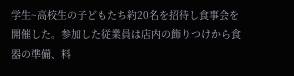学生~高校生の子どもたち約20名を招待し食事会を開催した。参加した従業員は店内の飾りつけから食器の準備、料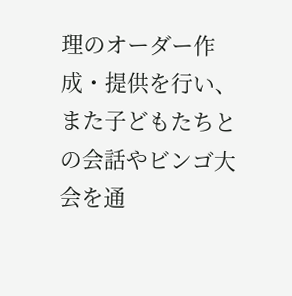理のオーダー作成・提供を行い、また子どもたちとの会話やビンゴ大会を通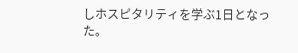しホスピタリティを学ぶ1日となった。